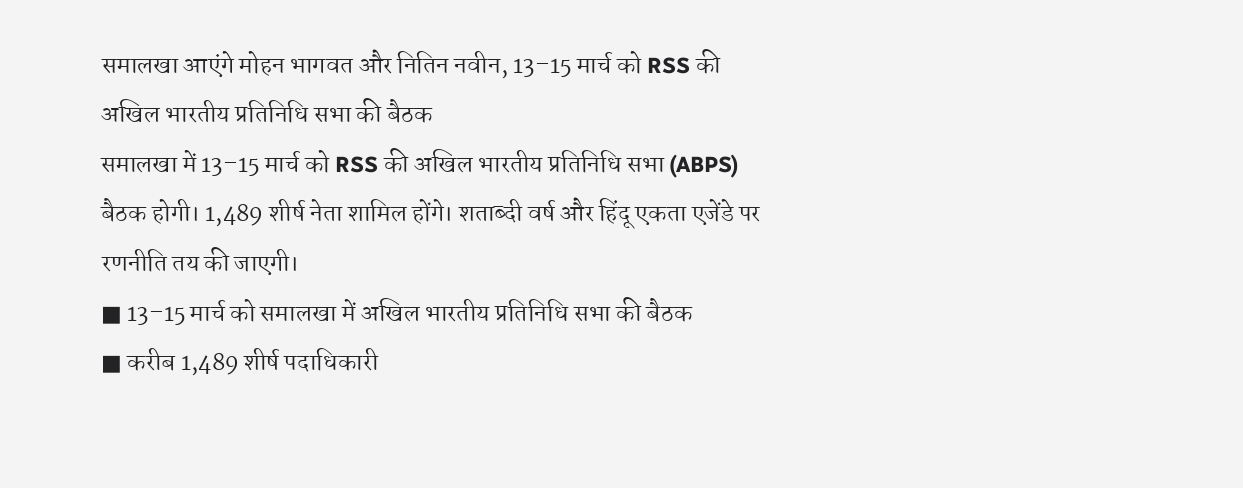समालखा आएंगे मोहन भागवत और नितिन नवीन, 13–15 मार्च को RSS की अखिल भारतीय प्रतिनिधि सभा की बैठक
समालखा में 13–15 मार्च को RSS की अखिल भारतीय प्रतिनिधि सभा (ABPS) बैठक होगी। 1,489 शीर्ष नेता शामिल होंगे। शताब्दी वर्ष और हिंदू एकता एजेंडे पर रणनीति तय की जाएगी।
■ 13–15 मार्च को समालखा में अखिल भारतीय प्रतिनिधि सभा की बैठक
■ करीब 1,489 शीर्ष पदाधिकारी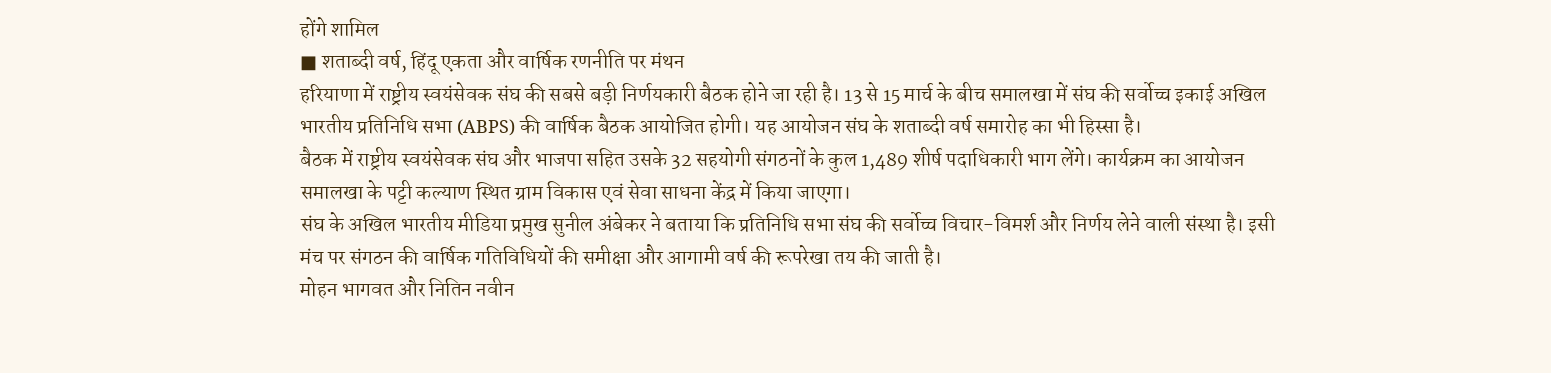होंगे शामिल
■ शताब्दी वर्ष, हिंदू एकता और वार्षिक रणनीति पर मंथन
हरियाणा में राष्ट्रीय स्वयंसेवक संघ की सबसे बड़ी निर्णयकारी बैठक होने जा रही है। 13 से 15 मार्च के बीच समालखा में संघ की सर्वोच्च इकाई अखिल भारतीय प्रतिनिधि सभा (ABPS) की वार्षिक बैठक आयोजित होगी। यह आयोजन संघ के शताब्दी वर्ष समारोह का भी हिस्सा है।
बैठक में राष्ट्रीय स्वयंसेवक संघ और भाजपा सहित उसके 32 सहयोगी संगठनों के कुल 1,489 शीर्ष पदाधिकारी भाग लेंगे। कार्यक्रम का आयोजन समालखा के पट्टी कल्याण स्थित ग्राम विकास एवं सेवा साधना केंद्र में किया जाएगा।
संघ के अखिल भारतीय मीडिया प्रमुख सुनील अंबेकर ने बताया कि प्रतिनिधि सभा संघ की सर्वोच्च विचार-विमर्श और निर्णय लेने वाली संस्था है। इसी मंच पर संगठन की वार्षिक गतिविधियों की समीक्षा और आगामी वर्ष की रूपरेखा तय की जाती है।
मोहन भागवत और नितिन नवीन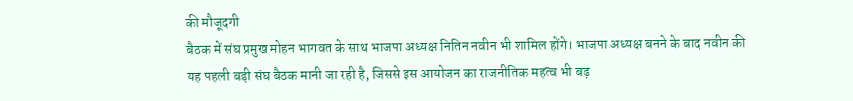की मौजूदगी
बैठक में संघ प्रमुख मोहन भागवत के साथ भाजपा अध्यक्ष नितिन नवीन भी शामिल होंगे। भाजपा अध्यक्ष बनने के बाद नवीन की यह पहली बड़ी संघ बैठक मानी जा रही है, जिससे इस आयोजन का राजनीतिक महत्व भी बढ़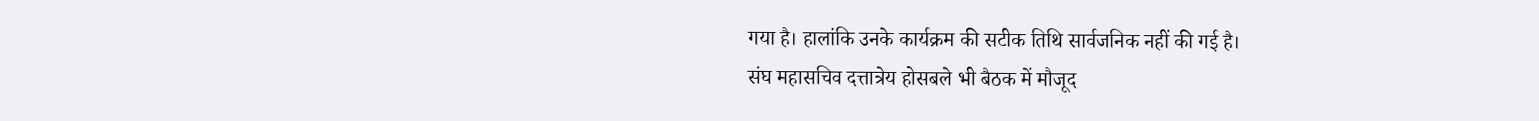गया है। हालांकि उनके कार्यक्रम की सटीक तिथि सार्वजनिक नहीं की गई है।
संघ महासचिव दत्तात्रेय होसबले भी बैठक में मौजूद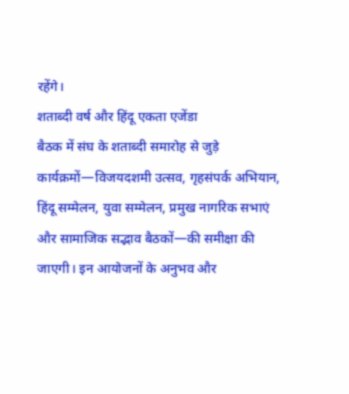रहेंगे।
शताब्दी वर्ष और हिंदू एकता एजेंडा
बैठक में संघ के शताब्दी समारोह से जुड़े कार्यक्रमों—विजयदशमी उत्सव, गृहसंपर्क अभियान, हिंदू सम्मेलन, युवा सम्मेलन, प्रमुख नागरिक सभाएं और सामाजिक सद्भाव बैठकों—की समीक्षा की जाएगी। इन आयोजनों के अनुभव और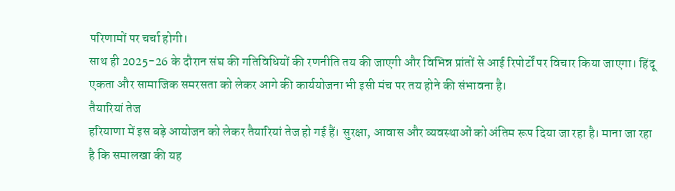परिणामों पर चर्चा होगी।
साथ ही 2025-26 के दौरान संघ की गतिविधियों की रणनीति तय की जाएगी और विभिन्न प्रांतों से आई रिपोर्टों पर विचार किया जाएगा। हिंदू एकता और सामाजिक समरसता को लेकर आगे की कार्ययोजना भी इसी मंच पर तय होने की संभावना है।
तैयारियां तेज
हरियाणा में इस बड़े आयोजन को लेकर तैयारियां तेज हो गई हैं। सुरक्षा, आवास और व्यवस्थाओं को अंतिम रूप दिया जा रहा है। माना जा रहा है कि समालखा की यह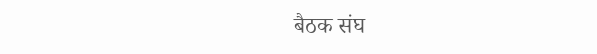बैठक संघ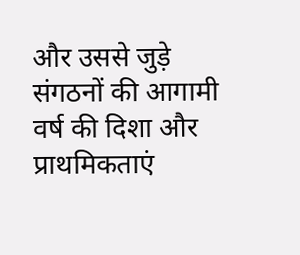और उससे जुड़े संगठनों की आगामी वर्ष की दिशा और प्राथमिकताएं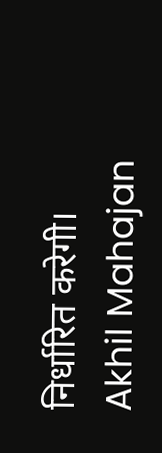निर्धारित करेगी।
Akhil Mahajan